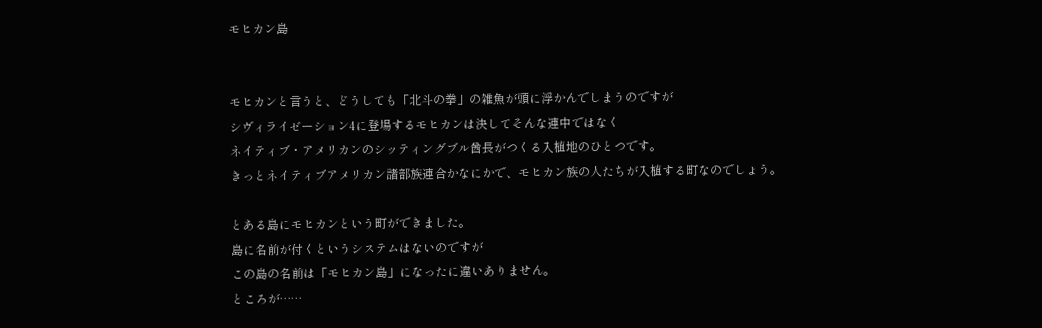モヒカン島


モヒカンと言うと、どうしても「北斗の拳」の雑魚が頭に浮かんでしまうのですが
シヴィライゼーション4に登場するモヒカンは決してそんな連中ではなく
ネイティブ・アメリカンのシッティングブル酋長がつくる入植地のひとつです。
きっとネイティブアメリカン諸部族連合かなにかで、モヒカン族の人たちが入植する町なのでしょう。

とある島にモヒカンという町ができました。
島に名前が付くというシステムはないのですが
この島の名前は「モヒカン島」になったに違いありません。
ところが……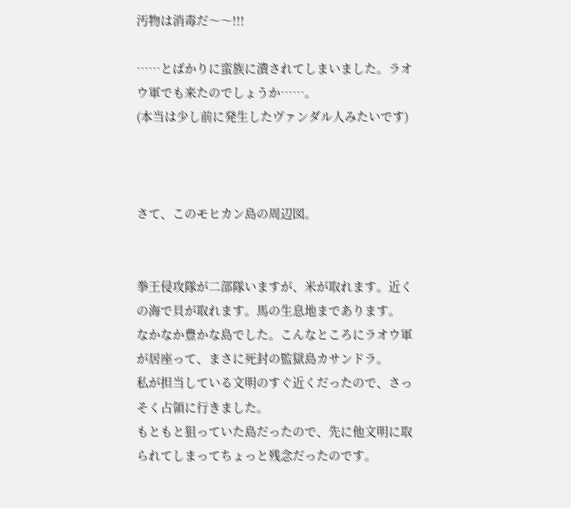汚物は消毒だ〜〜!!!

……とばかりに蛮族に潰されてしまいました。ラオウ軍でも来たのでしょうか……。
(本当は少し前に発生したヴァンダル人みたいです)



さて、このモヒカン島の周辺図。


拳王侵攻隊が二部隊いますが、米が取れます。近くの海で貝が取れます。馬の生息地まであります。
なかなか豊かな島でした。こんなところにラオウ軍が居座って、まさに死封の監獄島カサンドラ。
私が担当している文明のすぐ近くだったので、さっそく占領に行きました。
もともと狙っていた島だったので、先に他文明に取られてしまってちょっと残念だったのです。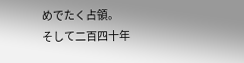めでたく占領。
そして二百四十年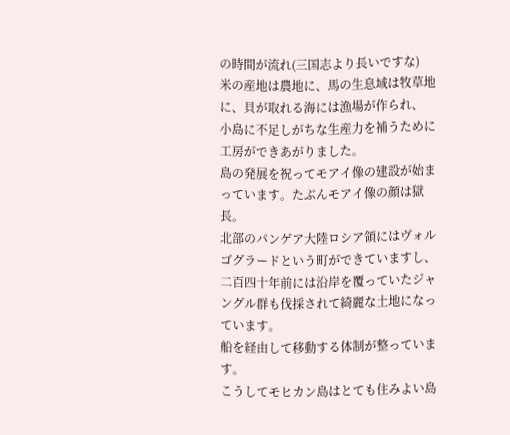の時間が流れ(三国志より長いですな)
米の産地は農地に、馬の生息域は牧草地に、貝が取れる海には漁場が作られ、
小島に不足しがちな生産力を補うために工房ができあがりました。
島の発展を祝ってモアイ像の建設が始まっています。たぶんモアイ像の顔は獄長。
北部のパンゲア大陸ロシア領にはヴォルゴグラードという町ができていますし、
二百四十年前には沿岸を覆っていたジャングル群も伐採されて綺麗な土地になっています。
船を経由して移動する体制が整っています。
こうしてモヒカン島はとても住みよい島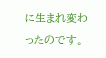に生まれ変わったのです。